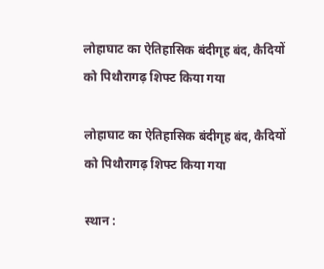लोहाघाट का ऐतिहासिक बंदीगृह बंद, कैदियों को पिथौरागढ़ शिफ्ट किया गया

लोहाघाट का ऐतिहासिक बंदीगृह बंद, कैदियों को पिथौरागढ़ शिफ्ट किया गया

स्थान :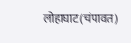लोहाघाट(चंपावत)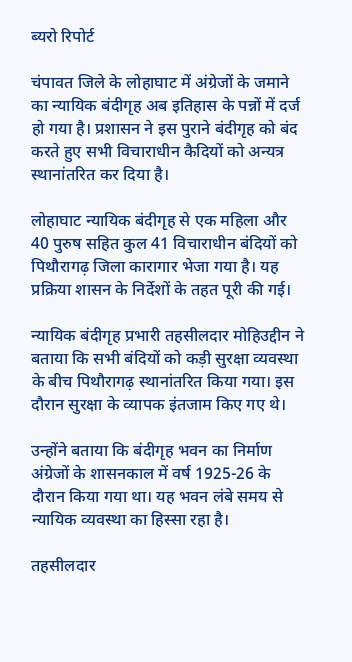ब्यरो रिपोर्ट

चंपावत जिले के लोहाघाट में अंग्रेजों के जमाने का न्यायिक बंदीगृह अब इतिहास के पन्नों में दर्ज हो गया है। प्रशासन ने इस पुराने बंदीगृह को बंद करते हुए सभी विचाराधीन कैदियों को अन्यत्र स्थानांतरित कर दिया है।

लोहाघाट न्यायिक बंदीगृह से एक महिला और 40 पुरुष सहित कुल 41 विचाराधीन बंदियों को पिथौरागढ़ जिला कारागार भेजा गया है। यह प्रक्रिया शासन के निर्देशों के तहत पूरी की गई।

न्यायिक बंदीगृह प्रभारी तहसीलदार मोहिउद्दीन ने बताया कि सभी बंदियों को कड़ी सुरक्षा व्यवस्था के बीच पिथौरागढ़ स्थानांतरित किया गया। इस दौरान सुरक्षा के व्यापक इंतजाम किए गए थे।

उन्होंने बताया कि बंदीगृह भवन का निर्माण अंग्रेजों के शासनकाल में वर्ष 1925-26 के दौरान किया गया था। यह भवन लंबे समय से न्यायिक व्यवस्था का हिस्सा रहा है।

तहसीलदार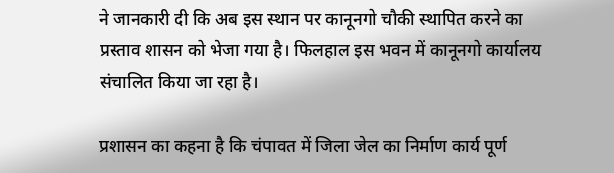ने जानकारी दी कि अब इस स्थान पर कानूनगो चौकी स्थापित करने का प्रस्ताव शासन को भेजा गया है। फिलहाल इस भवन में कानूनगो कार्यालय संचालित किया जा रहा है।

प्रशासन का कहना है कि चंपावत में जिला जेल का निर्माण कार्य पूर्ण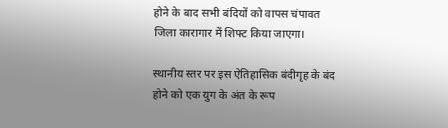होने के बाद सभी बंदियों को वापस चंपावत जिला कारागार में शिफ्ट किया जाएगा।

स्थानीय स्तर पर इस ऐतिहासिक बंदीगृह के बंद होने को एक युग के अंत के रूप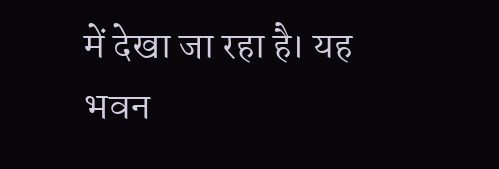में देखा जा रहा है। यह भवन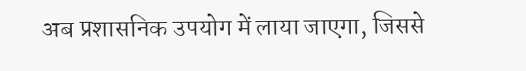अब प्रशासनिक उपयोग में लाया जाएगा, जिससे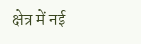क्षेत्र में नई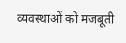व्यवस्थाओं को मजबूती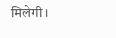मिलेगी।